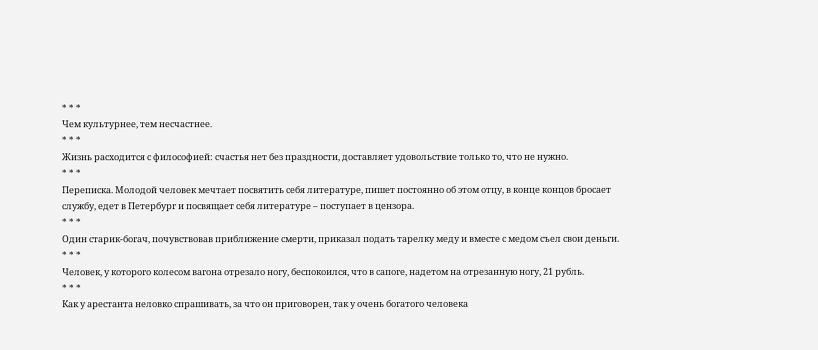* * *
Чем культурнее, тем несчастнее.
* * *
Жизнь расходится с философией: счастья нет без праздности, доставляет удовольствие только то, что не нужно.
* * *
Переписка. Молодой человек мечтает посвятить себя литературе, пишет постоянно об этом отцу, в конце концов бросает службу, едет в Петербург и посвящает себя литературе – поступает в цензора.
* * *
Один старик-богач, почувствовав приближение смерти, приказал подать тарелку меду и вместе с медом съел свои деньги.
* * *
Человек, у которого колесом вагона отрезало ногу, беспокоился, что в сапоге, надетом на отрезанную ногу, 21 рубль.
* * *
Как у арестанта неловко спрашивать, за что он приговорен, так у очень богатого человека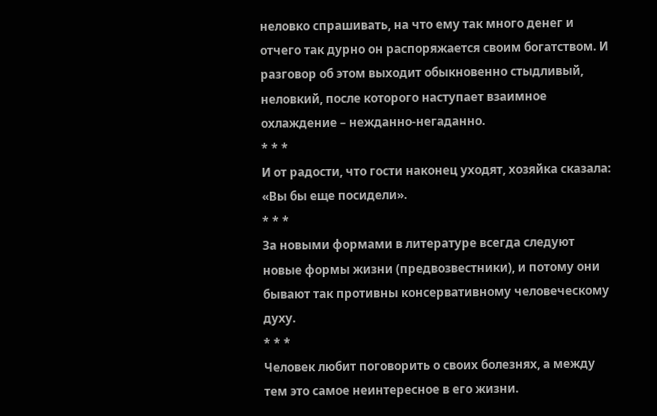неловко спрашивать, на что ему так много денег и отчего так дурно он распоряжается своим богатством. И разговор об этом выходит обыкновенно стыдливый, неловкий, после которого наступает взаимное охлаждение – нежданно-негаданно.
* * *
И от радости, что гости наконец уходят, хозяйка сказала: «Вы бы еще посидели».
* * *
За новыми формами в литературе всегда следуют новые формы жизни (предвозвестники), и потому они бывают так противны консервативному человеческому духу.
* * *
Человек любит поговорить о своих болезнях, а между тем это самое неинтересное в его жизни.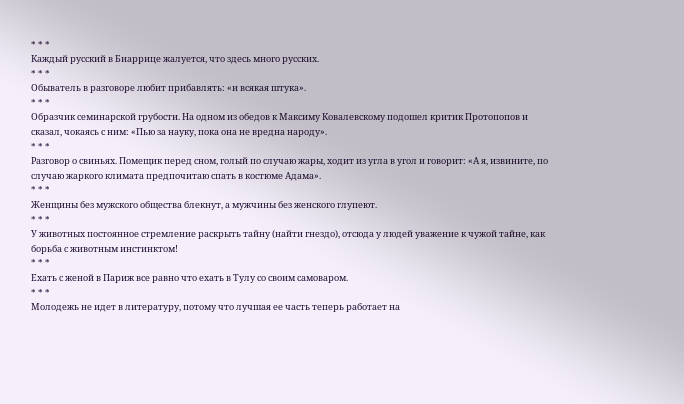* * *
Каждый русский в Биаррице жалуется, что здесь много русских.
* * *
Обыватель в разговоре любит прибавлять: «и всякая штука».
* * *
Образчик семинарской грубости. На одном из обедов к Максиму Ковалевскому подошел критик Протопопов и сказал, чокаясь с ним: «Пью за науку, пока она не вредна народу».
* * *
Разговор о свиньях. Помещик перед сном, голый по случаю жары, ходит из угла в угол и говорит: «А я, извините, по случаю жаркого климата предпочитаю спать в костюме Адама».
* * *
Женщины без мужского общества блекнут, а мужчины без женского глупеют.
* * *
У животных постоянное стремление раскрыть тайну (найти гнездо), отсюда у людей уважение к чужой тайне, как борьба с животным инстинктом!
* * *
Ехать с женой в Париж все равно что ехать в Тулу со своим самоваром.
* * *
Молодежь не идет в литературу, потому что лучшая ее часть теперь работает на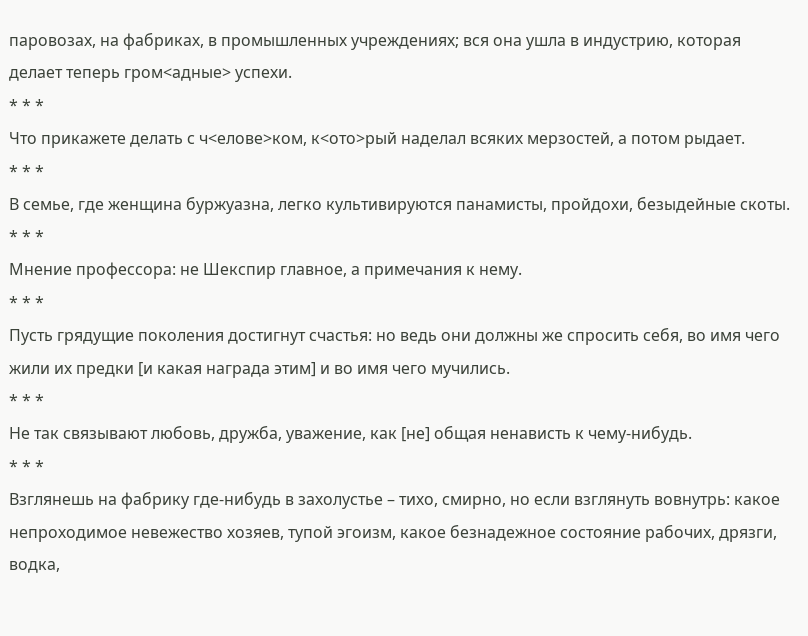паровозах, на фабриках, в промышленных учреждениях; вся она ушла в индустрию, которая делает теперь гром<адные> успехи.
* * *
Что прикажете делать с ч<елове>ком, к<ото>рый наделал всяких мерзостей, а потом рыдает.
* * *
В семье, где женщина буржуазна, легко культивируются панамисты, пройдохи, безыдейные скоты.
* * *
Мнение профессора: не Шекспир главное, а примечания к нему.
* * *
Пусть грядущие поколения достигнут счастья: но ведь они должны же спросить себя, во имя чего жили их предки [и какая награда этим] и во имя чего мучились.
* * *
Не так связывают любовь, дружба, уважение, как [не] общая ненависть к чему-нибудь.
* * *
Взглянешь на фабрику где-нибудь в захолустье – тихо, смирно, но если взглянуть вовнутрь: какое непроходимое невежество хозяев, тупой эгоизм, какое безнадежное состояние рабочих, дрязги, водка,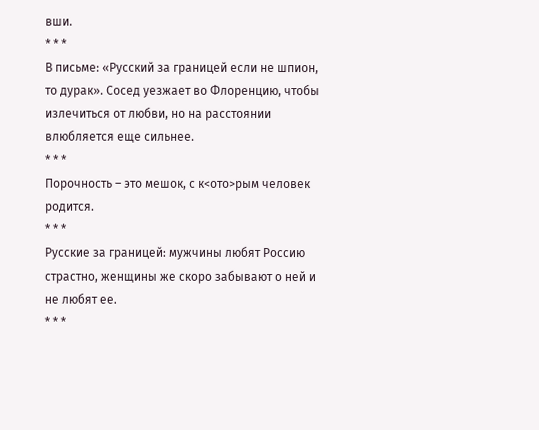вши.
* * *
В письме: «Русский за границей если не шпион, то дурак». Сосед уезжает во Флоренцию, чтобы излечиться от любви, но на расстоянии влюбляется еще сильнее.
* * *
Порочность – это мешок, с к<ото>рым человек родится.
* * *
Русские за границей: мужчины любят Россию страстно, женщины же скоро забывают о ней и не любят ее.
* * *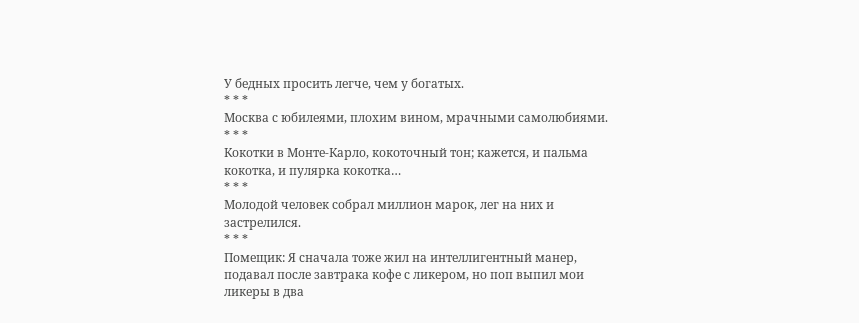У бедных просить легче, чем у богатых.
* * *
Москва с юбилеями, плохим вином, мрачными самолюбиями.
* * *
Кокотки в Монте-Карло, кокоточный тон; кажется, и пальма кокотка, и пулярка кокотка…
* * *
Молодой человек собрал миллион марок, лег на них и застрелился.
* * *
Помещик: Я сначала тоже жил на интеллигентный манер, подавал после завтрака кофе с ликером, но поп выпил мои ликеры в два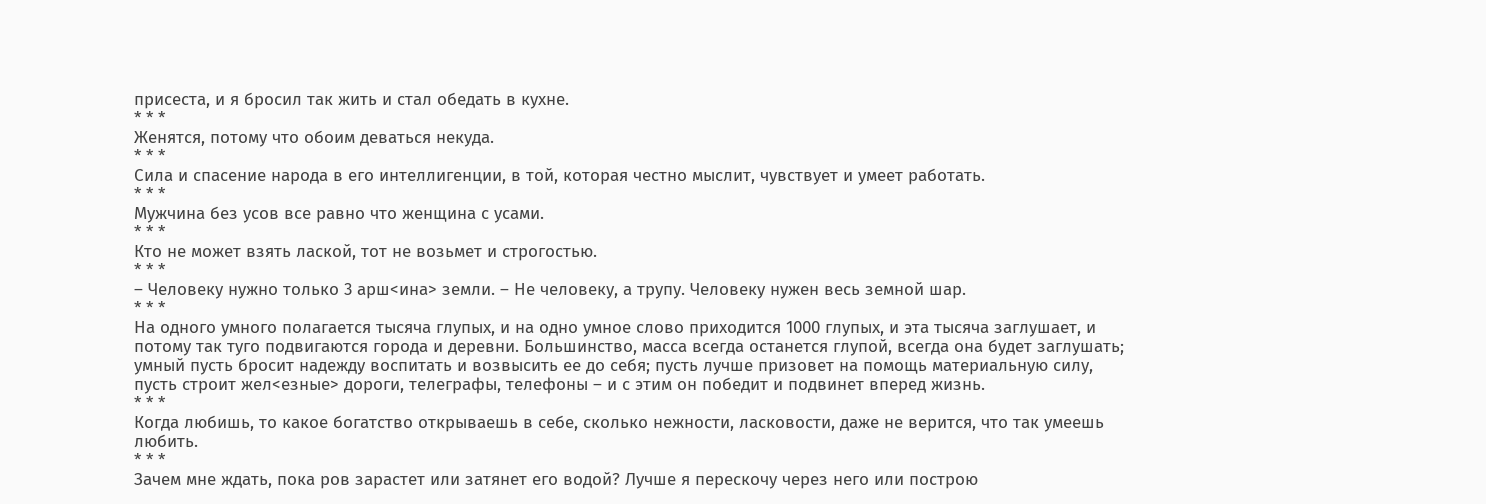присеста, и я бросил так жить и стал обедать в кухне.
* * *
Женятся, потому что обоим деваться некуда.
* * *
Сила и спасение народа в его интеллигенции, в той, которая честно мыслит, чувствует и умеет работать.
* * *
Мужчина без усов все равно что женщина с усами.
* * *
Кто не может взять лаской, тот не возьмет и строгостью.
* * *
– Человеку нужно только 3 арш<ина> земли. – Не человеку, а трупу. Человеку нужен весь земной шар.
* * *
На одного умного полагается тысяча глупых, и на одно умное слово приходится 1000 глупых, и эта тысяча заглушает, и потому так туго подвигаются города и деревни. Большинство, масса всегда останется глупой, всегда она будет заглушать; умный пусть бросит надежду воспитать и возвысить ее до себя; пусть лучше призовет на помощь материальную силу, пусть строит жел<езные> дороги, телеграфы, телефоны – и с этим он победит и подвинет вперед жизнь.
* * *
Когда любишь, то какое богатство открываешь в себе, сколько нежности, ласковости, даже не верится, что так умеешь любить.
* * *
Зачем мне ждать, пока ров зарастет или затянет его водой? Лучше я перескочу через него или построю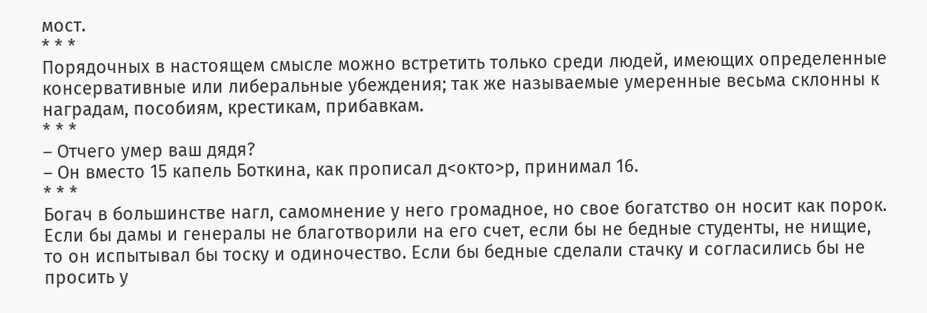мост.
* * *
Порядочных в настоящем смысле можно встретить только среди людей, имеющих определенные консервативные или либеральные убеждения; так же называемые умеренные весьма склонны к наградам, пособиям, крестикам, прибавкам.
* * *
– Отчего умер ваш дядя?
– Он вместо 15 капель Боткина, как прописал д<окто>р, принимал 16.
* * *
Богач в большинстве нагл, самомнение у него громадное, но свое богатство он носит как порок. Если бы дамы и генералы не благотворили на его счет, если бы не бедные студенты, не нищие, то он испытывал бы тоску и одиночество. Если бы бедные сделали стачку и согласились бы не просить у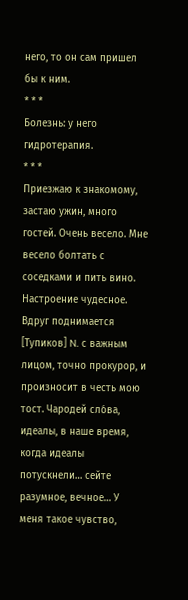него, то он сам пришел бы к ним.
* * *
Болезнь: у него гидротерапия.
* * *
Приезжаю к знакомому, застаю ужин, много гостей. Очень весело. Мне весело болтать с соседками и пить вино. Настроение чудесное. Вдруг поднимается [Тупиков] N. с важным лицом, точно прокурор, и произносит в честь мою тост. Чародей сло́ва, идеалы, в наше время, когда идеалы потускнели… сейте разумное, вечное… У меня такое чувство,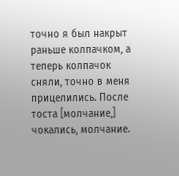точно я был накрыт раньше колпачком, а теперь колпачок сняли, точно в меня прицелились. После тоста [молчание,] чокались, молчание.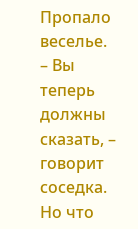Пропало веселье.
– Вы теперь должны сказать, – говорит соседка.
Но что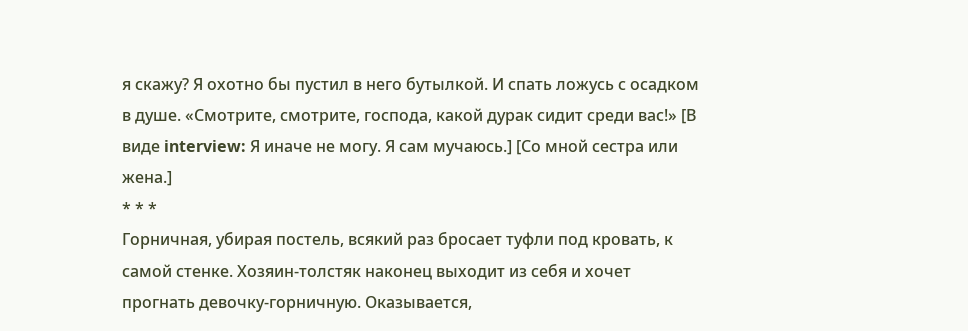я скажу? Я охотно бы пустил в него бутылкой. И спать ложусь с осадком в душе. «Смотрите, смотрите, господа, какой дурак сидит среди вас!» [В виде interview: Я иначе не могу. Я сам мучаюсь.] [Со мной сестра или жена.]
* * *
Горничная, убирая постель, всякий раз бросает туфли под кровать, к самой стенке. Хозяин-толстяк наконец выходит из себя и хочет прогнать девочку-горничную. Оказывается,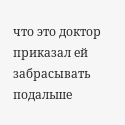что это доктор приказал ей забрасывать подальше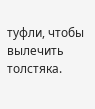туфли, чтобы вылечить толстяка.